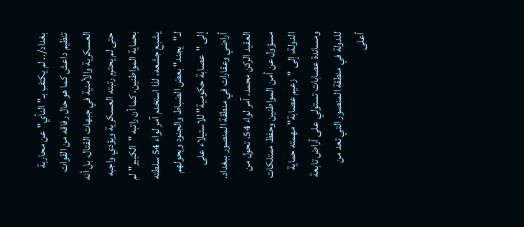بغداد/.. لم يكتفِ بـ"النأي" عن محاربة تنظيم داعش كما هو حال رفاقه من القوات العسكرية والأمنية في جبهات القتال، بل أنه حتى لم يحترم رتبته العسكرية ويؤدي واجبه بحماية المواطنين، كما أن راتبه "الكبير" لم يشبع جشعه، لذا استخدم آمر لواء 54 سلطته لـ"يجند" بعض الضباط والجنود ويحولهم إلى "عصابة حكومية" للاستيلاء على أراضي وعقارات في منطقة المنصور ببغداد.
العقيد الركن محمد، آمر لواء 54، تحول من مسؤول عن أمن المواطنين وحفظ ممتلكات الدولة، إلى "زعيم عصابة" مهمته حماية ومساندة عصابات تستولي على أراض تابعة للدولة في منطقة المنصور التي تعد من أعلى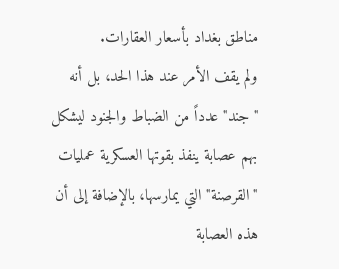مناطق بغداد بأسعار العقارات.
ولم يقف الأمر عند هذا الحد، بل أنه "جند" عدداً من الضباط والجنود ليشكل بهم عصابة ينفذ بقوتها العسكرية عمليات "القرصنة" التي يمارسها، بالإضافة إلى أن هذه العصابة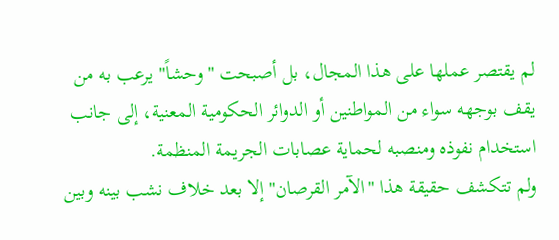لم يقتصر عملها على هذا المجال، بل أصبحت "وحشاً" يرعب به من يقف بوجهه سواء من المواطنين أو الدوائر الحكومية المعنية، إلى جانب استخدام نفوذه ومنصبه لحماية عصابات الجريمة المنظمة.
ولم تتكشف حقيقة هذا "الآمر القرصان" إلا بعد خلاف نشب بينه وبين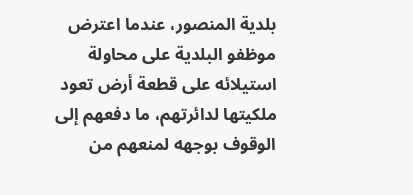بلدية المنصور، عندما اعترض موظفو البلدية على محاولة استيلائه على قطعة أرض تعود ملكيتها لدائرتهم، ما دفعهم إلى الوقوف بوجهه لمنعهم من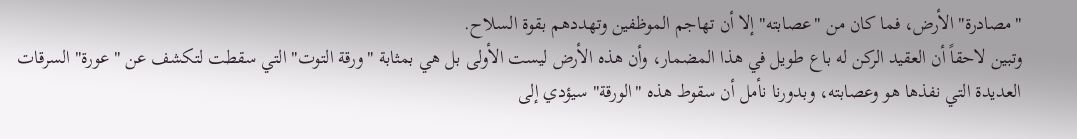"مصادرة" الأرض، فما كان من "عصابته" إلا أن تهاجم الموظفين وتهددهم بقوة السلاح.
وتبين لاحقاً أن العقيد الركن له باع طويل في هذا المضمار، وأن هذه الأرض ليست الأولى بل هي بمثابة "ورقة التوت" التي سقطت لتكشف عن "عورة" السرقات العديدة التي نفذها هو وعصابته، وبدورنا نأمل أن سقوط هذه "الورقة" سيؤدي إلى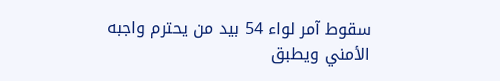سقوط آمر لواء 54 بيد من يحترم واجبه الأمني ويطبق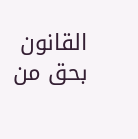القانون بحق من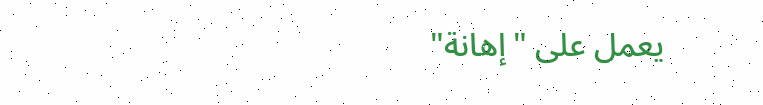يعمل على "إهانة"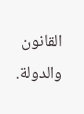القانون والدولة.